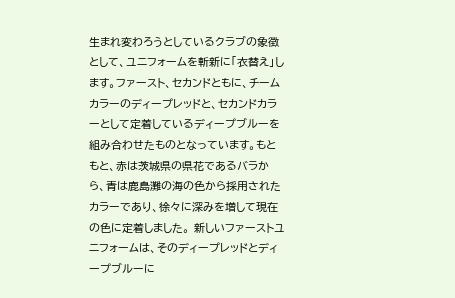生まれ変わろうとしているクラブの象徴として、ユニフォームを斬新に「衣替え」します。ファースト、セカンドともに、チームカラーのディープレッドと、セカンドカラーとして定着しているディープブルーを組み合わせたものとなっています。もともと、赤は茨城県の県花であるバラから、青は鹿島灘の海の色から採用されたカラーであり、徐々に深みを増して現在の色に定着しました。 新しいファーストユニフォームは、そのディープレッドとディープブルーに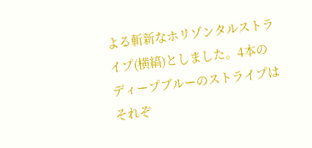よる斬新なホリゾンタルストライプ(横縞)としました。4本のディープブルーのストライプはそれぞ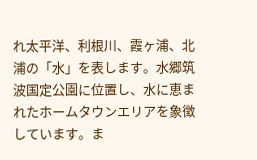れ太平洋、利根川、霞ヶ浦、北浦の「水」を表します。水郷筑波国定公園に位置し、水に恵まれたホームタウンエリアを象徴しています。ま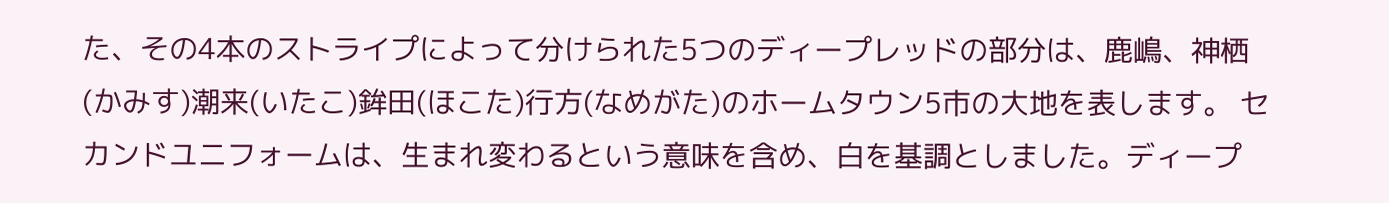た、その4本のストライプによって分けられた5つのディープレッドの部分は、鹿嶋、神栖(かみす)潮来(いたこ)鉾田(ほこた)行方(なめがた)のホームタウン5市の大地を表します。 セカンドユニフォームは、生まれ変わるという意味を含め、白を基調としました。ディープ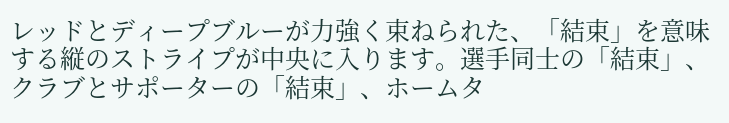レッドとディープブルーが力強く束ねられた、「結束」を意味する縦のストライプが中央に入ります。選手同士の「結束」、クラブとサポーターの「結束」、ホームタ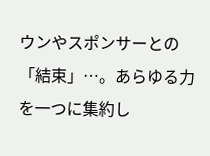ウンやスポンサーとの「結束」…。あらゆる力を一つに集約し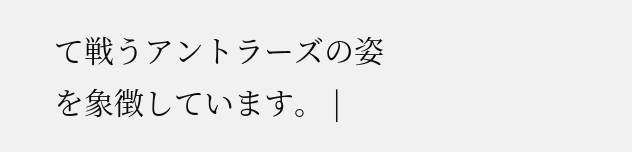て戦うアントラーズの姿を象徴しています。 |